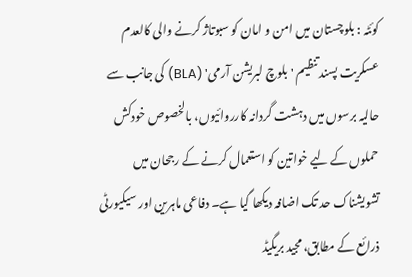کوئٹہ : بلوچستان میں امن و امان کو سبوتاژ کرنے والی کالعدم عسکریت پسند تنظیم 'بلوچ لبریشن آرمی' (BLA) کی جانب سے حالیہ برسوں میں دہشت گردانہ کارروائیوں، بالخصوص خودکش حملوں کے لیے خواتین کو استعمال کرنے کے رجحان میں تشویشناک حد تک اضافہ دیکھا گیا ہے۔ دفاعی ماہرین اور سیکیورٹی ذرائع کے مطابق، مجید بریگیڈ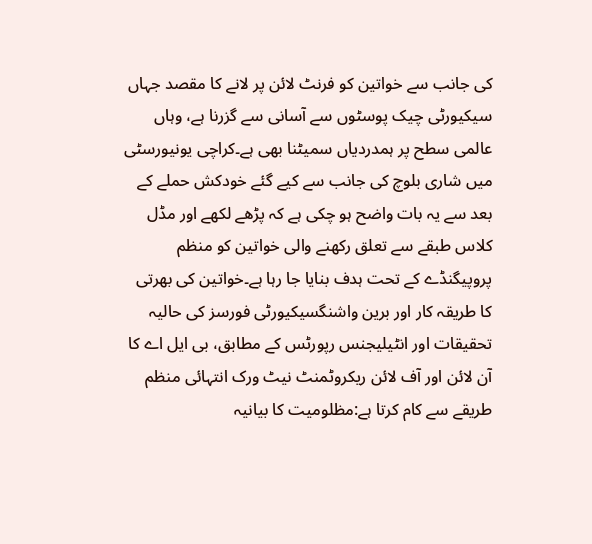کی جانب سے خواتین کو فرنٹ لائن پر لانے کا مقصد جہاں سیکیورٹی چیک پوسٹوں سے آسانی سے گزرنا ہے، وہاں عالمی سطح پر ہمدردیاں سمیٹنا بھی ہے۔کراچی یونیورسٹی میں شاری بلوچ کی جانب سے کیے گئے خودکش حملے کے بعد سے یہ بات واضح ہو چکی ہے کہ پڑھے لکھے اور مڈل کلاس طبقے سے تعلق رکھنے والی خواتین کو منظم پروپیگنڈے کے تحت ہدف بنایا جا رہا ہے۔خواتین کی بھرتی کا طریقہ کار اور برین واشنگسیکیورٹی فورسز کی حالیہ تحقیقات اور انٹیلیجنس رپورٹس کے مطابق، بی ایل اے کا آن لائن اور آف لائن ریکروٹمنٹ نیٹ ورک انتہائی منظم طریقے سے کام کرتا ہے:مظلومیت کا بیانیہ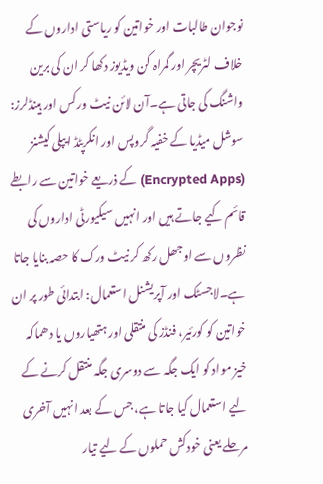نوجوان طالبات اور خواتین کو ریاستی اداروں کے خلاف لٹریچر اور گمراہ کن ویڈیوز دکھا کر ان کی برین واشنگ کی جاتی ہے۔آن لائن نیٹ ورکس اور ہینڈلرز: سوشل میڈیا کے خفیہ گروپس اور انکرپٹڈ ایپلی کیشنز (Encrypted Apps) کے ذریعے خواتین سے رابطے قائم کیے جاتے ہیں اور انہیں سیکیورٹی اداروں کی نظروں سے اوجھل رکھ کر نیٹ ورک کا حصہ بنایا جاتا ہے۔لاجسٹک اور آپریشنل استعمال: ابتدائی طور پر ان خواتین کو کورئیر، فنڈز کی منتقلی اور ہتھیاروں یا دھماکہ خیز مواد کو ایک جگہ سے دوسری جگہ منتقل کرنے کے لیے استعمال کیا جاتا ہے، جس کے بعد انہیں آخری مرحلے یعنی خودکش حملوں کے لیے تیار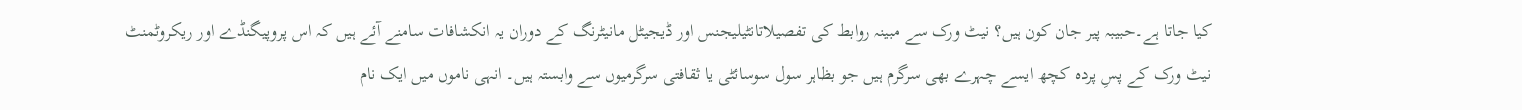کیا جاتا ہے۔حبیبہ پیر جان کون ہیں؟ نیٹ ورک سے مبینہ روابط کی تفصیلاتانٹیلیجنس اور ڈیجیٹل مانیٹرنگ کے دوران یہ انکشافات سامنے آئے ہیں کہ اس پروپیگنڈے اور ریکروٹمنٹ نیٹ ورک کے پسِ پردہ کچھ ایسے چہرے بھی سرگرم ہیں جو بظاہر سول سوسائٹی یا ثقافتی سرگرمیوں سے وابستہ ہیں۔ انہی ناموں میں ایک نام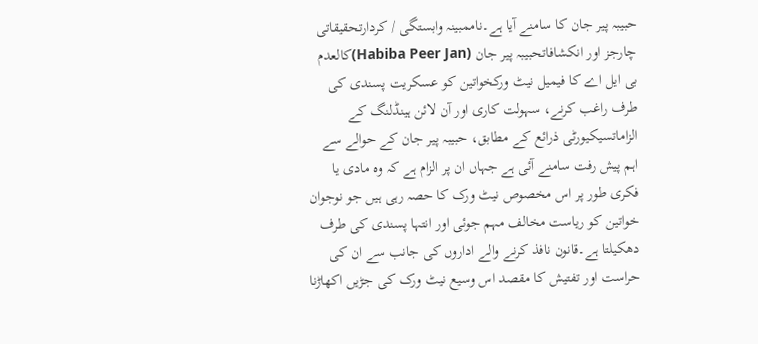حبیبہ پیر جان کا سامنے آیا ہے۔ناممبینہ وابستگی / کردارتحقیقاتی چارجز اور انکشافاتحبیبہ پیر جان (Habiba Peer Jan)کالعدم بی ایل اے کا فیمیل نیٹ ورکخواتین کو عسکریت پسندی کی طرف راغب کرنے، سہولت کاری اور آن لائن ہینڈلنگ کے الزاماتسیکیورٹی ذرائع کے مطابق، حبیبہ پیر جان کے حوالے سے اہم پیش رفت سامنے آئی ہے جہاں ان پر الزام ہے کہ وہ مادی یا فکری طور پر اس مخصوص نیٹ ورک کا حصہ رہی ہیں جو نوجوان خواتین کو ریاست مخالف مہم جوئی اور انتہا پسندی کی طرف دھکیلتا ہے۔قانون نافذ کرنے والے اداروں کی جانب سے ان کی حراست اور تفتیش کا مقصد اس وسیع نیٹ ورک کی جڑیں اکھاڑنا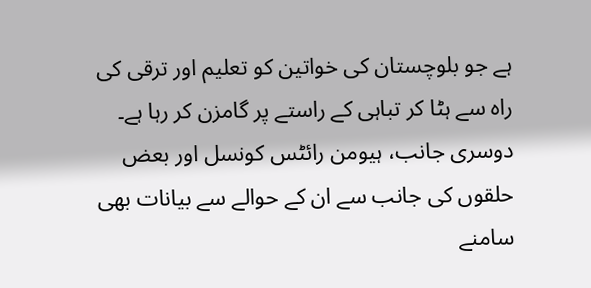ہے جو بلوچستان کی خواتین کو تعلیم اور ترقی کی راہ سے ہٹا کر تباہی کے راستے پر گامزن کر رہا ہے۔ دوسری جانب، ہیومن رائٹس کونسل اور بعض حلقوں کی جانب سے ان کے حوالے سے بیانات بھی سامنے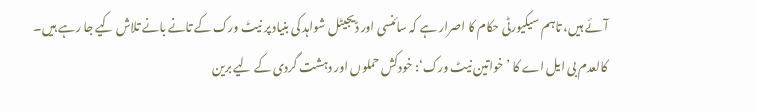آئے ہیں، تاہم سیکیورٹی حکام کا اصرار ہے کہ سائنسی اور ڈیجیٹل شواہد کی بنیاد پر نیٹ ورک کے تانے بانے تلاش کیے جا رہے ہیں۔
کالعدم بی ایل اے کا ’خواتین نیٹ ورک‘: خودکش حملوں اور دہشت گردی کے لیے برین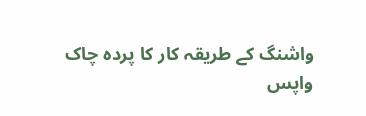واشنگ کے طریقہ کار کا پردہ چاک
واپس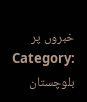خبروں پر
Category:
بلوچستان